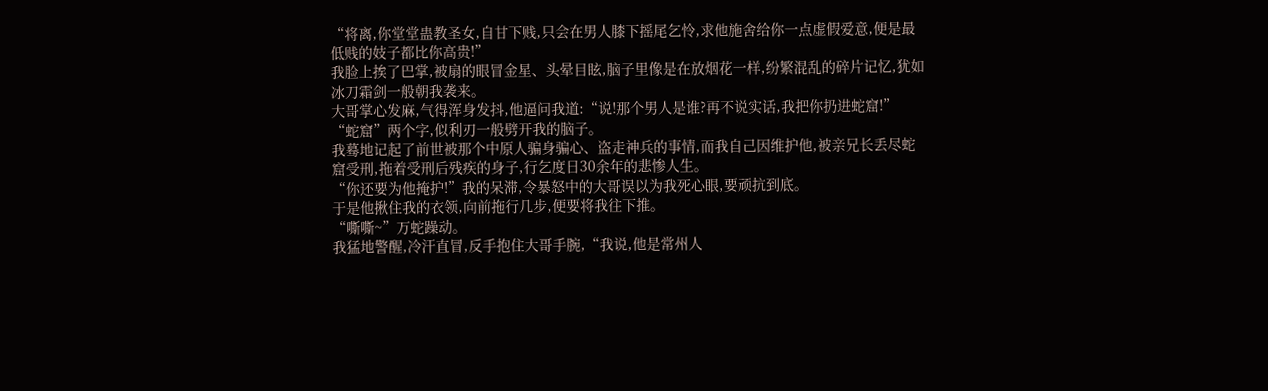“将离,你堂堂蛊教圣女,自甘下贱,只会在男人膝下摇尾乞怜,求他施舍给你一点虚假爱意,便是最低贱的妓子都比你高贵!”
我脸上挨了巴掌,被扇的眼冒金星、头晕目眩,脑子里像是在放烟花一样,纷繁混乱的碎片记忆,犹如冰刀霜剑一般朝我袭来。
大哥掌心发麻,气得浑身发抖,他逼问我道:“说!那个男人是谁?再不说实话,我把你扔进蛇窟!”
“蛇窟”两个字,似利刃一般劈开我的脑子。
我蓦地记起了前世被那个中原人骗身骗心、盗走神兵的事情,而我自己因维护他,被亲兄长丢尽蛇窟受刑,拖着受刑后残疾的身子,行乞度日30余年的悲惨人生。
“你还要为他掩护!”我的呆滞,令暴怒中的大哥误以为我死心眼,要顽抗到底。
于是他揪住我的衣领,向前拖行几步,便要将我往下推。
“嘶嘶~”万蛇躁动。
我猛地警醒,冷汗直冒,反手抱住大哥手腕,“我说,他是常州人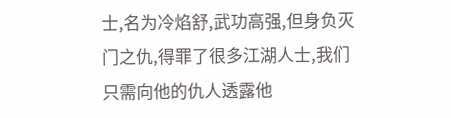士,名为冷焰舒,武功高强,但身负灭门之仇,得罪了很多江湖人士,我们只需向他的仇人透露他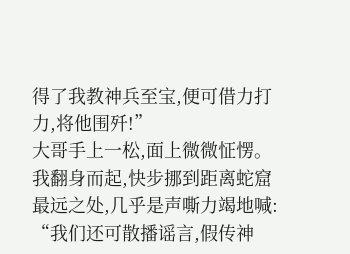得了我教神兵至宝,便可借力打力,将他围歼!”
大哥手上一松,面上微微怔愣。
我翻身而起,快步挪到距离蛇窟最远之处,几乎是声嘶力竭地喊:
“我们还可散播谣言,假传神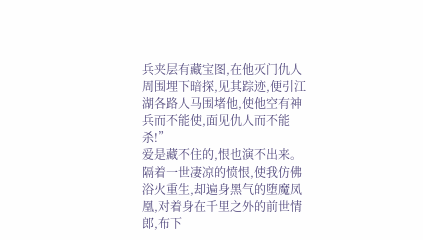兵夹层有藏宝图,在他灭门仇人周围埋下暗探,见其踪迹,便引江湖各路人马围堵他,使他空有神兵而不能使,面见仇人而不能杀!”
爱是藏不住的,恨也演不出来。
隔着一世凄凉的愤恨,使我仿佛浴火重生,却遍身黑气的堕魔凤凰,对着身在千里之外的前世情郎,布下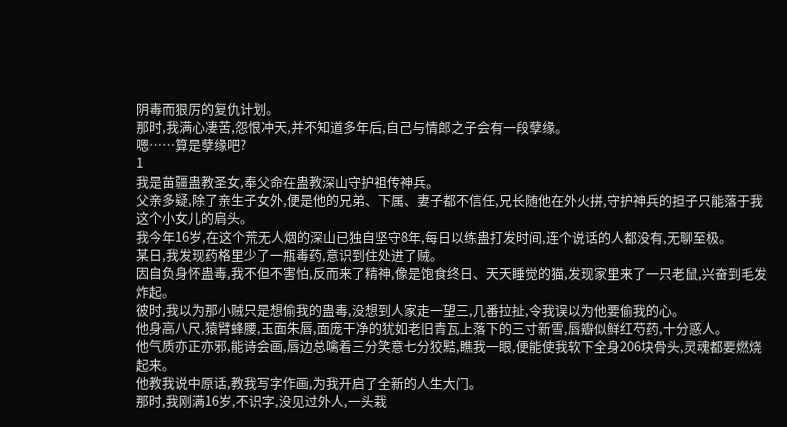阴毒而狠厉的复仇计划。
那时,我满心凄苦,怨恨冲天,并不知道多年后,自己与情郎之子会有一段孽缘。
嗯……算是孽缘吧?
1
我是苗疆蛊教圣女,奉父命在蛊教深山守护祖传神兵。
父亲多疑,除了亲生子女外,便是他的兄弟、下属、妻子都不信任,兄长随他在外火拼,守护神兵的担子只能落于我这个小女儿的肩头。
我今年16岁,在这个荒无人烟的深山已独自坚守8年,每日以练蛊打发时间,连个说话的人都没有,无聊至极。
某日,我发现药格里少了一瓶毒药,意识到住处进了贼。
因自负身怀蛊毒,我不但不害怕,反而来了精神,像是饱食终日、天天睡觉的猫,发现家里来了一只老鼠,兴奋到毛发炸起。
彼时,我以为那小贼只是想偷我的蛊毒,没想到人家走一望三,几番拉扯,令我误以为他要偷我的心。
他身高八尺,猿臂蜂腰,玉面朱唇,面庞干净的犹如老旧青瓦上落下的三寸新雪,唇瓣似鲜红芍药,十分惑人。
他气质亦正亦邪,能诗会画,唇边总噙着三分笑意七分狡黠,瞧我一眼,便能使我软下全身206块骨头,灵魂都要燃烧起来。
他教我说中原话,教我写字作画,为我开启了全新的人生大门。
那时,我刚满16岁,不识字,没见过外人,一头栽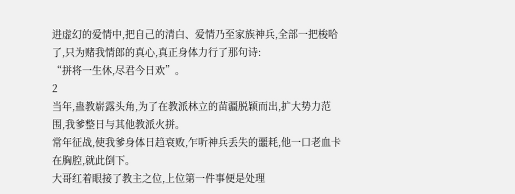进虚幻的爱情中,把自己的清白、爱情乃至家族神兵,全部一把梭哈了,只为赌我情郎的真心,真正身体力行了那句诗:
“拼将一生休,尽君今日欢”。
2
当年,蛊教崭露头角,为了在教派林立的苗疆脱颖而出,扩大势力范围,我爹整日与其他教派火拼。
常年征战,使我爹身体日趋衰败,乍听神兵丢失的噩耗,他一口老血卡在胸腔,就此倒下。
大哥红着眼接了教主之位,上位第一件事便是处理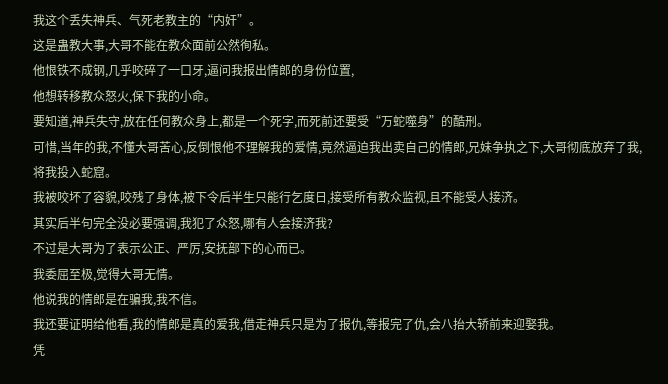我这个丢失神兵、气死老教主的“内奸”。
这是蛊教大事,大哥不能在教众面前公然徇私。
他恨铁不成钢,几乎咬碎了一口牙,逼问我报出情郎的身份位置,
他想转移教众怒火,保下我的小命。
要知道,神兵失守,放在任何教众身上,都是一个死字,而死前还要受“万蛇噬身”的酷刑。
可惜,当年的我,不懂大哥苦心,反倒恨他不理解我的爱情,竟然逼迫我出卖自己的情郎,兄妹争执之下,大哥彻底放弃了我,将我投入蛇窟。
我被咬坏了容貌,咬残了身体,被下令后半生只能行乞度日,接受所有教众监视,且不能受人接济。
其实后半句完全没必要强调,我犯了众怒,哪有人会接济我?
不过是大哥为了表示公正、严厉,安抚部下的心而已。
我委屈至极,觉得大哥无情。
他说我的情郎是在骗我,我不信。
我还要证明给他看,我的情郎是真的爱我,借走神兵只是为了报仇,等报完了仇,会八抬大轿前来迎娶我。
凭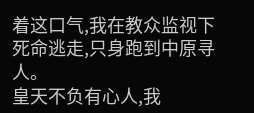着这口气,我在教众监视下死命逃走,只身跑到中原寻人。
皇天不负有心人,我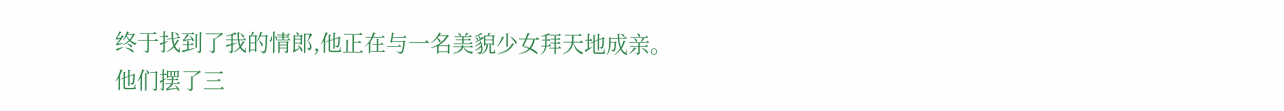终于找到了我的情郎,他正在与一名美貌少女拜天地成亲。
他们摆了三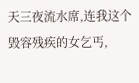天三夜流水席,连我这个毁容残疾的女乞丐,